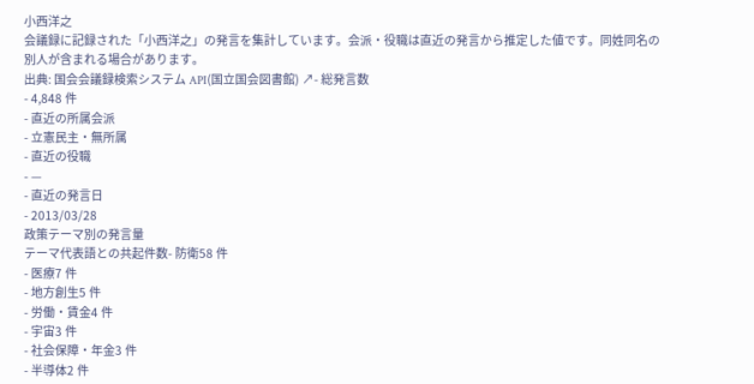小西洋之
会議録に記録された「小西洋之」の発言を集計しています。会派・役職は直近の発言から推定した値です。同姓同名の別人が含まれる場合があります。
出典: 国会会議録検索システム API(国立国会図書館) ↗- 総発言数
- 4,848 件
- 直近の所属会派
- 立憲民主・無所属
- 直近の役職
- —
- 直近の発言日
- 2013/03/28
政策テーマ別の発言量
テーマ代表語との共起件数- 防衛58 件
- 医療7 件
- 地方創生5 件
- 労働・賃金4 件
- 宇宙3 件
- 社会保障・年金3 件
- 半導体2 件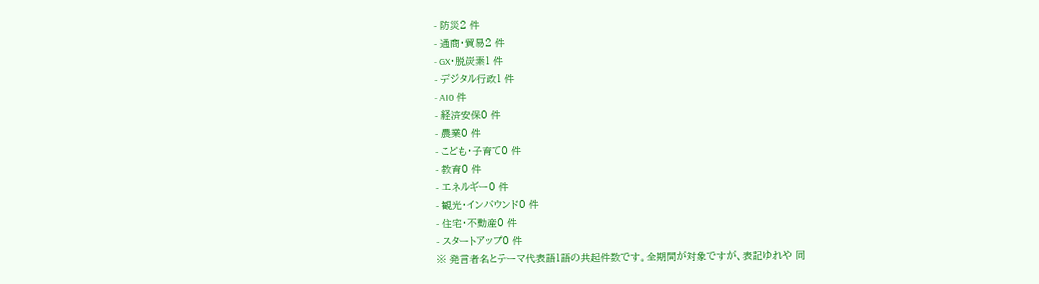- 防災2 件
- 通商・貿易2 件
- GX・脱炭素1 件
- デジタル行政1 件
- AI0 件
- 経済安保0 件
- 農業0 件
- こども・子育て0 件
- 教育0 件
- エネルギー0 件
- 観光・インバウンド0 件
- 住宅・不動産0 件
- スタートアップ0 件
※ 発言者名とテーマ代表語1語の共起件数です。全期間が対象ですが、表記ゆれや 同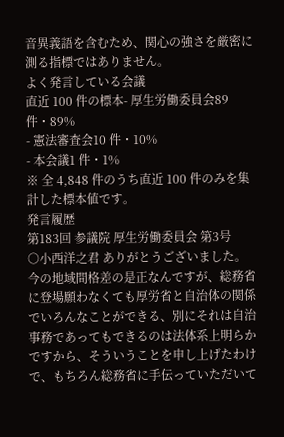音異義語を含むため、関心の強さを厳密に測る指標ではありません。
よく発言している会議
直近 100 件の標本- 厚生労働委員会89 件・89%
- 憲法審査会10 件・10%
- 本会議1 件・1%
※ 全 4,848 件のうち直近 100 件のみを集計した標本値です。
発言履歴
第183回 参議院 厚生労働委員会 第3号
○小西洋之君 ありがとうございました。 今の地域間格差の是正なんですが、総務省に登場願わなくても厚労省と自治体の関係でいろんなことができる、別にそれは自治事務であってもできるのは法体系上明らかですから、そういうことを申し上げたわけで、もちろん総務省に手伝っていただいて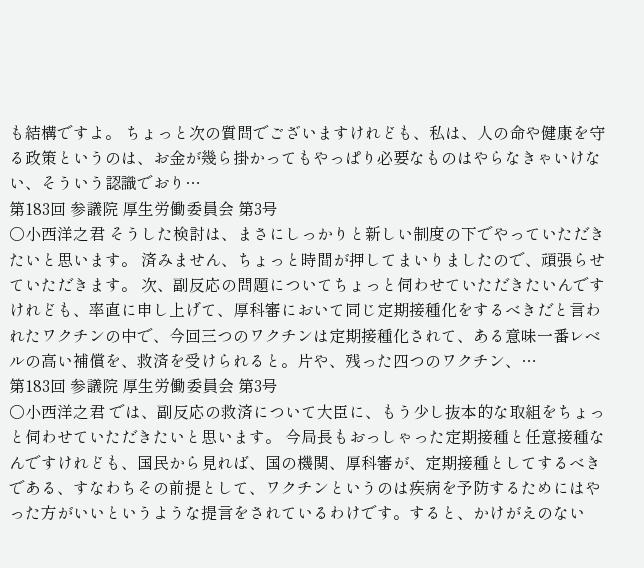も結構ですよ。 ちょっと次の質問でございますけれども、私は、人の命や健康を守る政策というのは、お金が幾ら掛かってもやっぱり必要なものはやらなきゃいけない、そういう認識でおり…
第183回 参議院 厚生労働委員会 第3号
○小西洋之君 そうした検討は、まさにしっかりと新しい制度の下でやっていただきたいと思います。 済みません、ちょっと時間が押してまいりましたので、頑張らせていただきます。 次、副反応の問題についてちょっと伺わせていただきたいんですけれども、率直に申し上げて、厚科審において同じ定期接種化をするべきだと言われたワクチンの中で、今回三つのワクチンは定期接種化されて、ある意味一番レベルの高い補償を、救済を受けられると。片や、残った四つのワクチン、…
第183回 参議院 厚生労働委員会 第3号
○小西洋之君 では、副反応の救済について大臣に、もう少し抜本的な取組をちょっと伺わせていただきたいと思います。 今局長もおっしゃった定期接種と任意接種なんですけれども、国民から見れば、国の機関、厚科審が、定期接種としてするべきである、すなわちその前提として、ワクチンというのは疾病を予防するためにはやった方がいいというような提言をされているわけです。すると、かけがえのない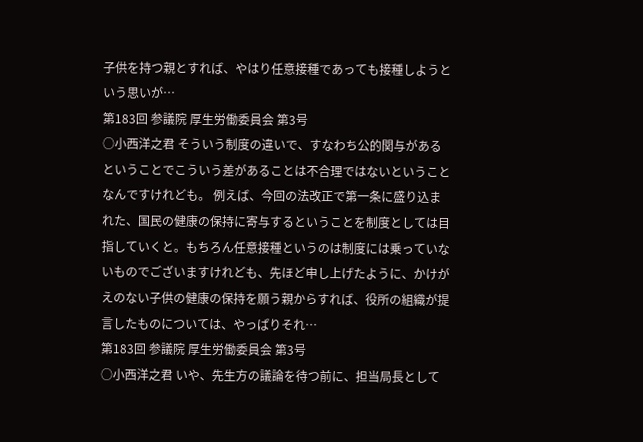子供を持つ親とすれば、やはり任意接種であっても接種しようという思いが…
第183回 参議院 厚生労働委員会 第3号
○小西洋之君 そういう制度の違いで、すなわち公的関与があるということでこういう差があることは不合理ではないということなんですけれども。 例えば、今回の法改正で第一条に盛り込まれた、国民の健康の保持に寄与するということを制度としては目指していくと。もちろん任意接種というのは制度には乗っていないものでございますけれども、先ほど申し上げたように、かけがえのない子供の健康の保持を願う親からすれば、役所の組織が提言したものについては、やっぱりそれ…
第183回 参議院 厚生労働委員会 第3号
○小西洋之君 いや、先生方の議論を待つ前に、担当局長として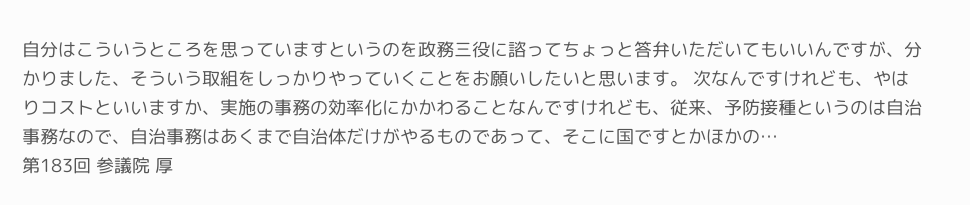自分はこういうところを思っていますというのを政務三役に諮ってちょっと答弁いただいてもいいんですが、分かりました、そういう取組をしっかりやっていくことをお願いしたいと思います。 次なんですけれども、やはりコストといいますか、実施の事務の効率化にかかわることなんですけれども、従来、予防接種というのは自治事務なので、自治事務はあくまで自治体だけがやるものであって、そこに国ですとかほかの…
第183回 参議院 厚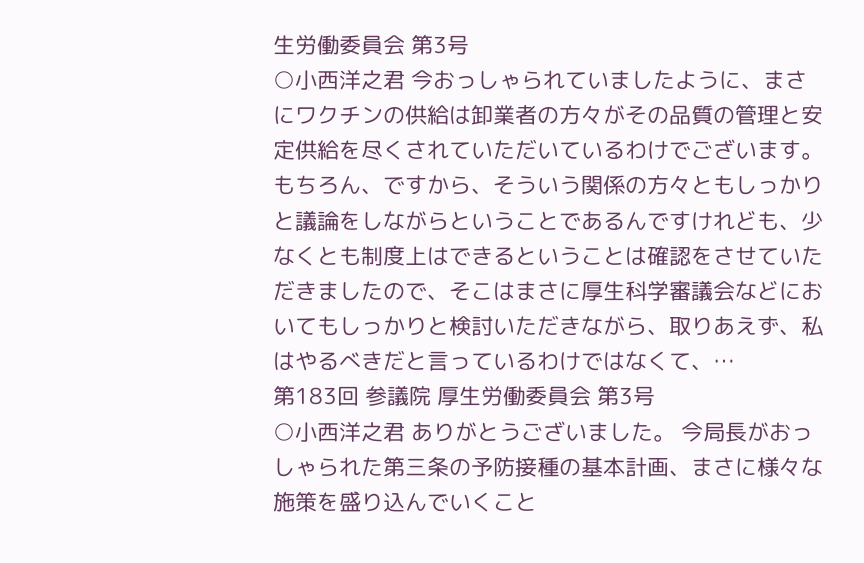生労働委員会 第3号
○小西洋之君 今おっしゃられていましたように、まさにワクチンの供給は卸業者の方々がその品質の管理と安定供給を尽くされていただいているわけでございます。もちろん、ですから、そういう関係の方々ともしっかりと議論をしながらということであるんですけれども、少なくとも制度上はできるということは確認をさせていただきましたので、そこはまさに厚生科学審議会などにおいてもしっかりと検討いただきながら、取りあえず、私はやるべきだと言っているわけではなくて、…
第183回 参議院 厚生労働委員会 第3号
○小西洋之君 ありがとうございました。 今局長がおっしゃられた第三条の予防接種の基本計画、まさに様々な施策を盛り込んでいくこと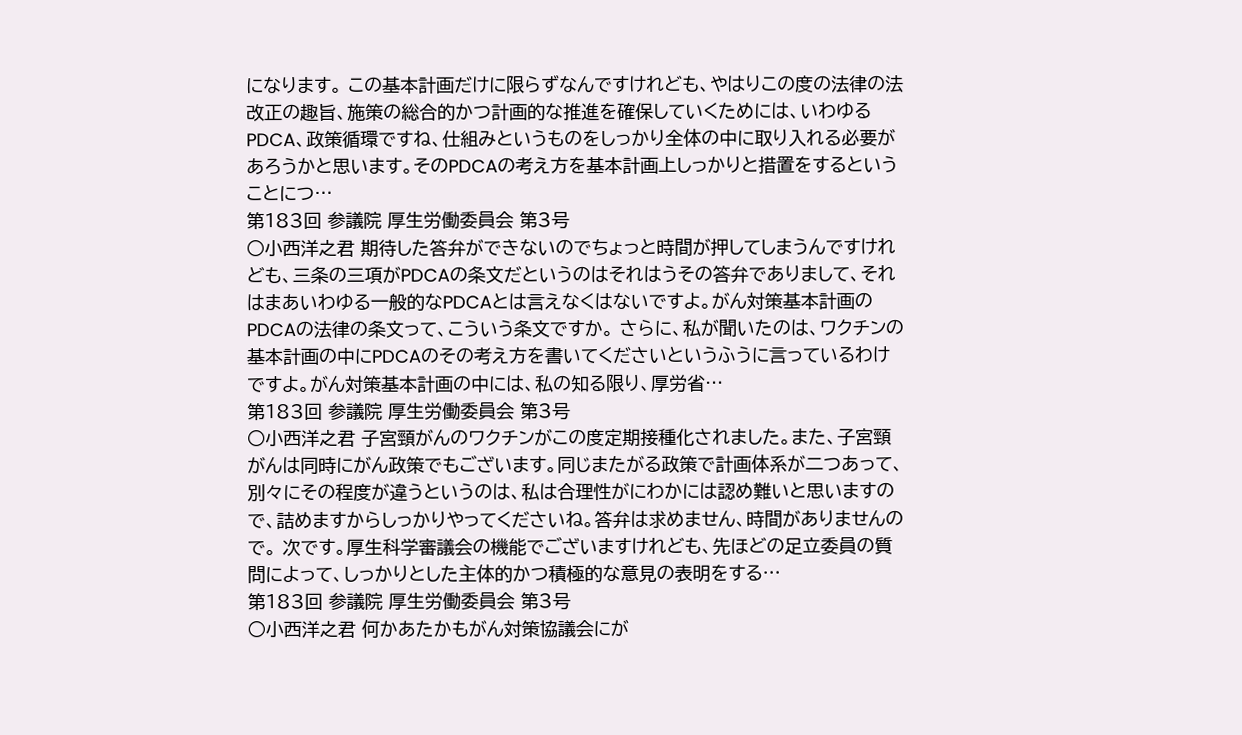になります。 この基本計画だけに限らずなんですけれども、やはりこの度の法律の法改正の趣旨、施策の総合的かつ計画的な推進を確保していくためには、いわゆるPDCA、政策循環ですね、仕組みというものをしっかり全体の中に取り入れる必要があろうかと思います。そのPDCAの考え方を基本計画上しっかりと措置をするということにつ…
第183回 参議院 厚生労働委員会 第3号
○小西洋之君 期待した答弁ができないのでちょっと時間が押してしまうんですけれども、三条の三項がPDCAの条文だというのはそれはうその答弁でありまして、それはまあいわゆる一般的なPDCAとは言えなくはないですよ。がん対策基本計画のPDCAの法律の条文って、こういう条文ですか。 さらに、私が聞いたのは、ワクチンの基本計画の中にPDCAのその考え方を書いてくださいというふうに言っているわけですよ。がん対策基本計画の中には、私の知る限り、厚労省…
第183回 参議院 厚生労働委員会 第3号
○小西洋之君 子宮頸がんのワクチンがこの度定期接種化されました。また、子宮頸がんは同時にがん政策でもございます。同じまたがる政策で計画体系が二つあって、別々にその程度が違うというのは、私は合理性がにわかには認め難いと思いますので、詰めますからしっかりやってくださいね。答弁は求めません、時間がありませんので。 次です。厚生科学審議会の機能でございますけれども、先ほどの足立委員の質問によって、しっかりとした主体的かつ積極的な意見の表明をする…
第183回 参議院 厚生労働委員会 第3号
○小西洋之君 何かあたかもがん対策協議会にが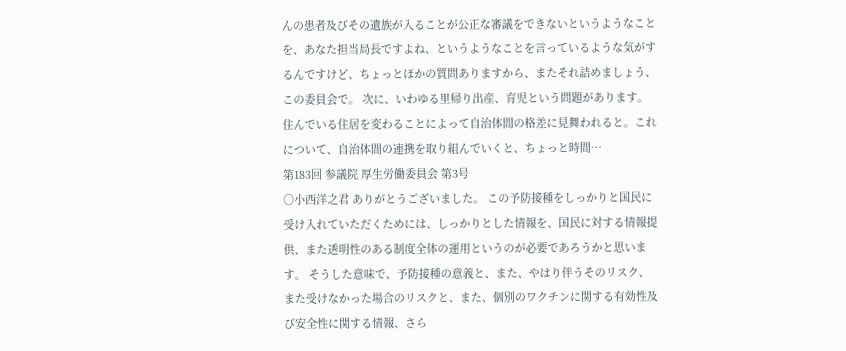んの患者及びその遺族が入ることが公正な審議をできないというようなことを、あなた担当局長ですよね、というようなことを言っているような気がするんですけど、ちょっとほかの質問ありますから、またそれ詰めましょう、この委員会で。 次に、いわゆる里帰り出産、育児という問題があります。住んでいる住居を変わることによって自治体間の格差に見舞われると。これについて、自治体間の連携を取り組んでいくと、ちょっと時間…
第183回 参議院 厚生労働委員会 第3号
○小西洋之君 ありがとうございました。 この予防接種をしっかりと国民に受け入れていただくためには、しっかりとした情報を、国民に対する情報提供、また透明性のある制度全体の運用というのが必要であろうかと思います。 そうした意味で、予防接種の意義と、また、やはり伴うそのリスク、また受けなかった場合のリスクと、また、個別のワクチンに関する有効性及び安全性に関する情報、さら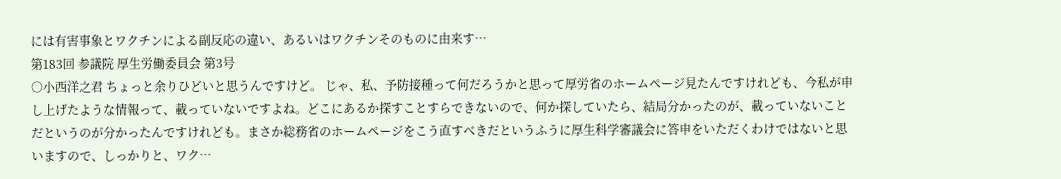には有害事象とワクチンによる副反応の違い、あるいはワクチンそのものに由来す…
第183回 参議院 厚生労働委員会 第3号
○小西洋之君 ちょっと余りひどいと思うんですけど。 じゃ、私、予防接種って何だろうかと思って厚労省のホームページ見たんですけれども、今私が申し上げたような情報って、載っていないですよね。どこにあるか探すことすらできないので、何か探していたら、結局分かったのが、載っていないことだというのが分かったんですけれども。まさか総務省のホームページをこう直すべきだというふうに厚生科学審議会に答申をいただくわけではないと思いますので、しっかりと、ワク…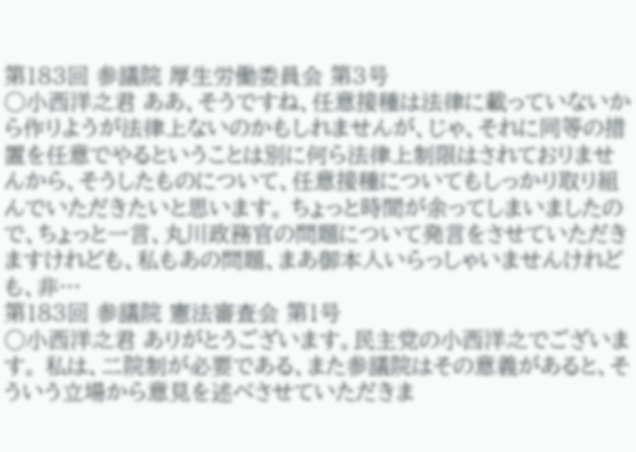第183回 参議院 厚生労働委員会 第3号
○小西洋之君 ああ、そうですね、任意接種は法律に載っていないから作りようが法律上ないのかもしれませんが、じゃ、それに同等の措置を任意でやるということは別に何ら法律上制限はされておりませんから、そうしたものについて、任意接種についてもしっかり取り組んでいただきたいと思います。 ちょっと時間が余ってしまいましたので、ちょっと一言、丸川政務官の問題について発言をさせていただきますけれども、私もあの問題、まあ御本人いらっしゃいませんけれども、非…
第183回 参議院 憲法審査会 第1号
○小西洋之君 ありがとうございます。民主党の小西洋之でございます。 私は、二院制が必要である、また参議院はその意義があると、そういう立場から意見を述べさせていただきま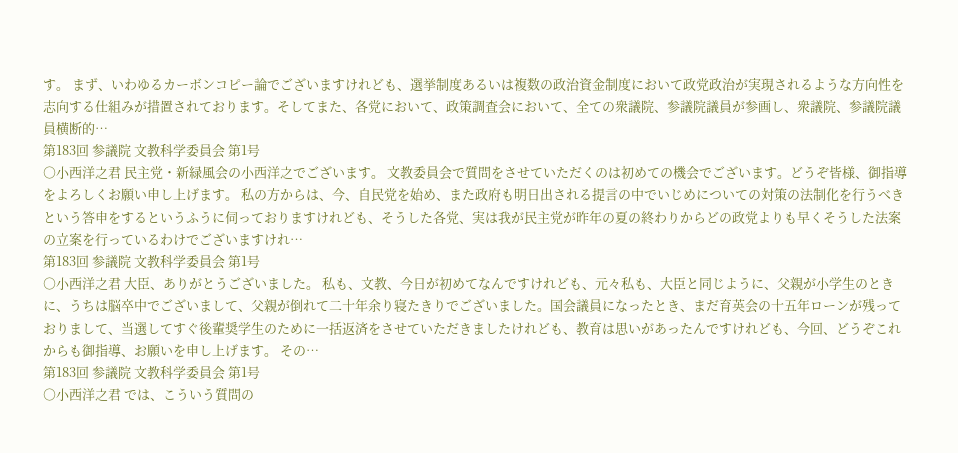す。 まず、いわゆるカーボンコピー論でございますけれども、選挙制度あるいは複数の政治資金制度において政党政治が実現されるような方向性を志向する仕組みが措置されております。そしてまた、各党において、政策調査会において、全ての衆議院、参議院議員が参画し、衆議院、参議院議員横断的…
第183回 参議院 文教科学委員会 第1号
○小西洋之君 民主党・新緑風会の小西洋之でございます。 文教委員会で質問をさせていただくのは初めての機会でございます。どうぞ皆様、御指導をよろしくお願い申し上げます。 私の方からは、今、自民党を始め、また政府も明日出される提言の中でいじめについての対策の法制化を行うべきという答申をするというふうに伺っておりますけれども、そうした各党、実は我が民主党が昨年の夏の終わりからどの政党よりも早くそうした法案の立案を行っているわけでございますけれ…
第183回 参議院 文教科学委員会 第1号
○小西洋之君 大臣、ありがとうございました。 私も、文教、今日が初めてなんですけれども、元々私も、大臣と同じように、父親が小学生のときに、うちは脳卒中でございまして、父親が倒れて二十年余り寝たきりでございました。国会議員になったとき、まだ育英会の十五年ローンが残っておりまして、当選してすぐ後輩奨学生のために一括返済をさせていただきましたけれども、教育は思いがあったんですけれども、今回、どうぞこれからも御指導、お願いを申し上げます。 その…
第183回 参議院 文教科学委員会 第1号
○小西洋之君 では、こういう質問の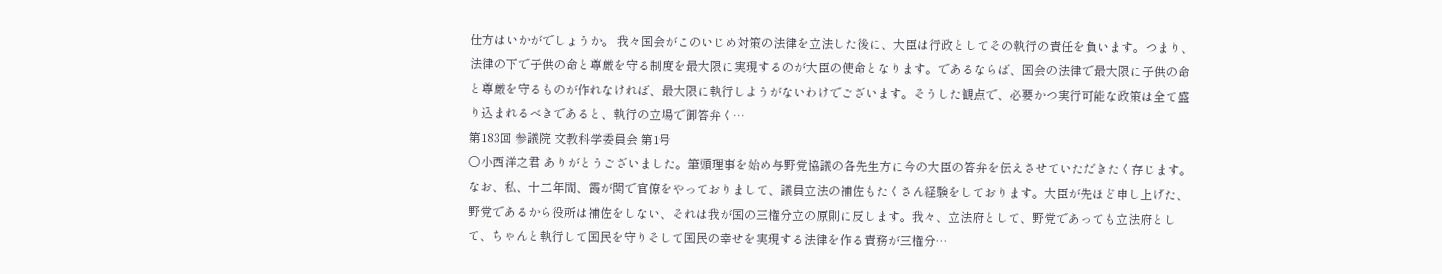仕方はいかがでしょうか。 我々国会がこのいじめ対策の法律を立法した後に、大臣は行政としてその執行の責任を負います。つまり、法律の下で子供の命と尊厳を守る制度を最大限に実現するのが大臣の使命となります。であるならば、国会の法律で最大限に子供の命と尊厳を守るものが作れなければ、最大限に執行しようがないわけでございます。そうした観点で、必要かつ実行可能な政策は全て盛り込まれるべきであると、執行の立場で御答弁く…
第183回 参議院 文教科学委員会 第1号
○小西洋之君 ありがとうございました。筆頭理事を始め与野党協議の各先生方に今の大臣の答弁を伝えさせていただきたく存じます。 なお、私、十二年間、霞が関で官僚をやっておりまして、議員立法の補佐もたくさん経験をしております。大臣が先ほど申し上げた、野党であるから役所は補佐をしない、それは我が国の三権分立の原則に反します。我々、立法府として、野党であっても立法府として、ちゃんと執行して国民を守りそして国民の幸せを実現する法律を作る責務が三権分…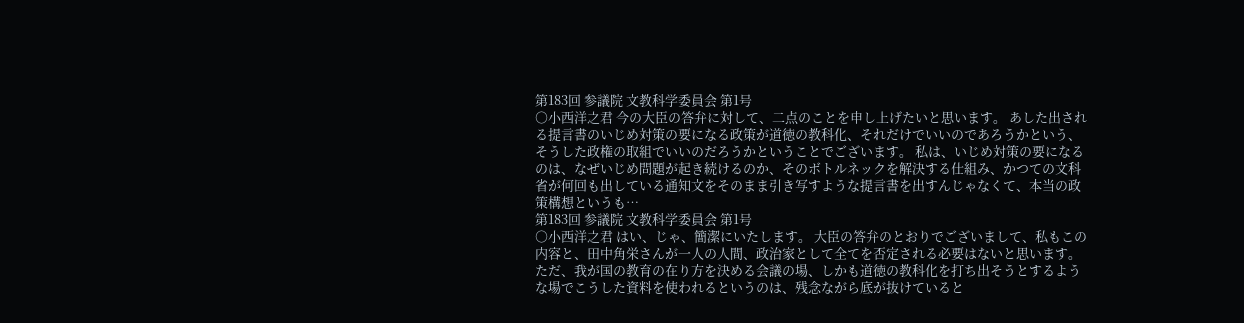第183回 参議院 文教科学委員会 第1号
○小西洋之君 今の大臣の答弁に対して、二点のことを申し上げたいと思います。 あした出される提言書のいじめ対策の要になる政策が道徳の教科化、それだけでいいのであろうかという、そうした政権の取組でいいのだろうかということでございます。 私は、いじめ対策の要になるのは、なぜいじめ問題が起き続けるのか、そのボトルネックを解決する仕組み、かつての文科省が何回も出している通知文をそのまま引き写すような提言書を出すんじゃなくて、本当の政策構想というも…
第183回 参議院 文教科学委員会 第1号
○小西洋之君 はい、じゃ、簡潔にいたします。 大臣の答弁のとおりでございまして、私もこの内容と、田中角栄さんが一人の人間、政治家として全てを否定される必要はないと思います。ただ、我が国の教育の在り方を決める会議の場、しかも道徳の教科化を打ち出そうとするような場でこうした資料を使われるというのは、残念ながら底が抜けていると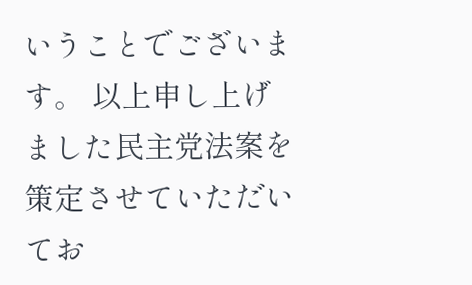いうことでございます。 以上申し上げました民主党法案を策定させていただいてお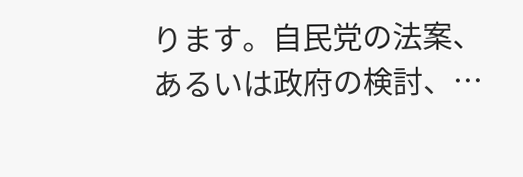ります。自民党の法案、あるいは政府の検討、…